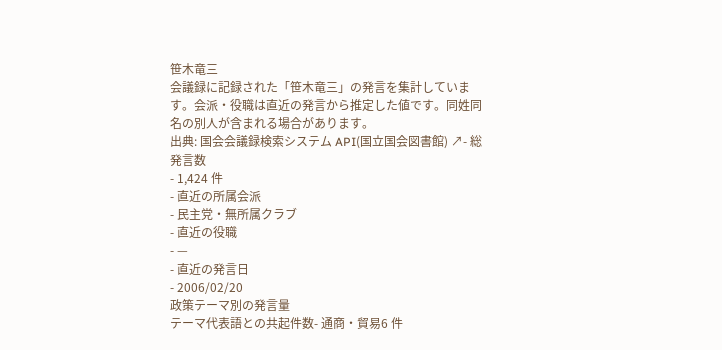笹木竜三
会議録に記録された「笹木竜三」の発言を集計しています。会派・役職は直近の発言から推定した値です。同姓同名の別人が含まれる場合があります。
出典: 国会会議録検索システム API(国立国会図書館) ↗- 総発言数
- 1,424 件
- 直近の所属会派
- 民主党・無所属クラブ
- 直近の役職
- —
- 直近の発言日
- 2006/02/20
政策テーマ別の発言量
テーマ代表語との共起件数- 通商・貿易6 件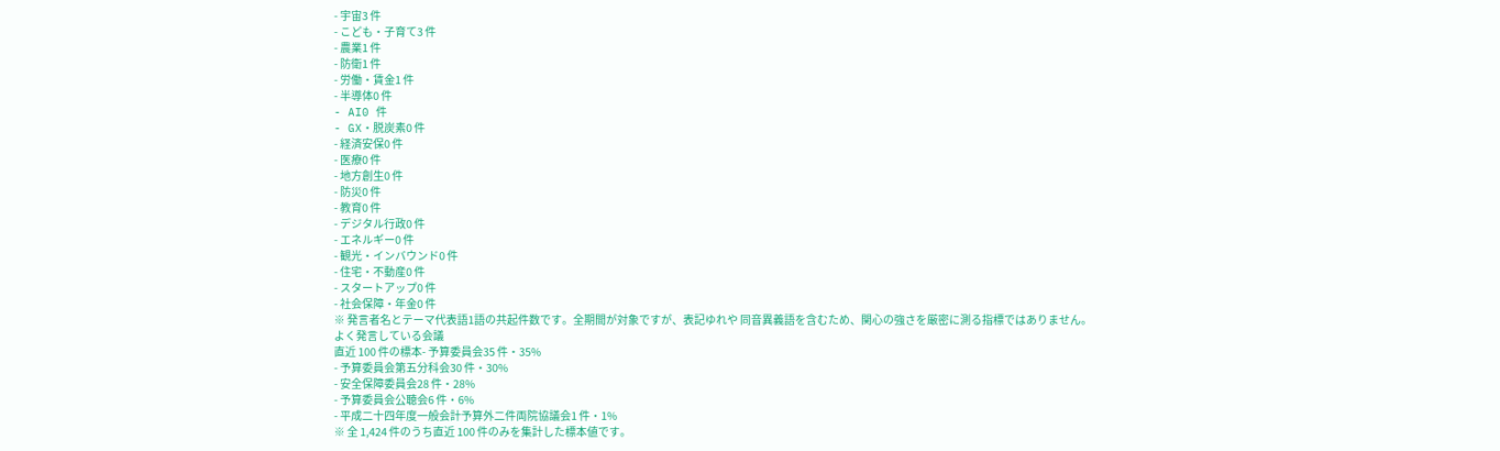- 宇宙3 件
- こども・子育て3 件
- 農業1 件
- 防衛1 件
- 労働・賃金1 件
- 半導体0 件
- AI0 件
- GX・脱炭素0 件
- 経済安保0 件
- 医療0 件
- 地方創生0 件
- 防災0 件
- 教育0 件
- デジタル行政0 件
- エネルギー0 件
- 観光・インバウンド0 件
- 住宅・不動産0 件
- スタートアップ0 件
- 社会保障・年金0 件
※ 発言者名とテーマ代表語1語の共起件数です。全期間が対象ですが、表記ゆれや 同音異義語を含むため、関心の強さを厳密に測る指標ではありません。
よく発言している会議
直近 100 件の標本- 予算委員会35 件・35%
- 予算委員会第五分科会30 件・30%
- 安全保障委員会28 件・28%
- 予算委員会公聴会6 件・6%
- 平成二十四年度一般会計予算外二件両院協議会1 件・1%
※ 全 1,424 件のうち直近 100 件のみを集計した標本値です。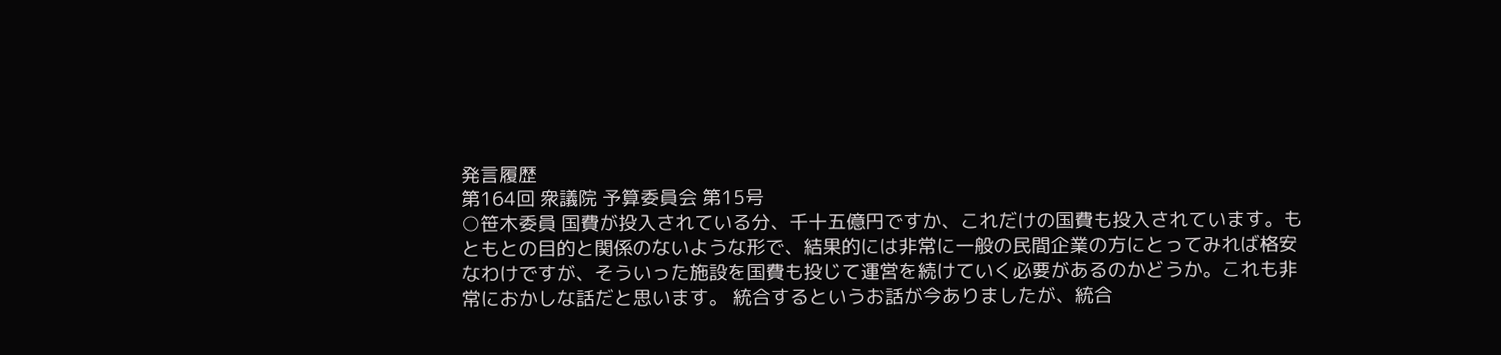発言履歴
第164回 衆議院 予算委員会 第15号
○笹木委員 国費が投入されている分、千十五億円ですか、これだけの国費も投入されています。もともとの目的と関係のないような形で、結果的には非常に一般の民間企業の方にとってみれば格安なわけですが、そういった施設を国費も投じて運営を続けていく必要があるのかどうか。これも非常におかしな話だと思います。 統合するというお話が今ありましたが、統合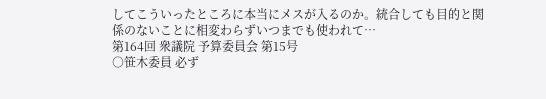してこういったところに本当にメスが入るのか。統合しても目的と関係のないことに相変わらずいつまでも使われて…
第164回 衆議院 予算委員会 第15号
○笹木委員 必ず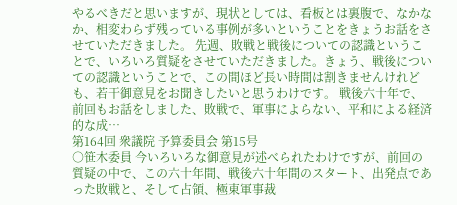やるべきだと思いますが、現状としては、看板とは裏腹で、なかなか、相変わらず残っている事例が多いということをきょうお話をさせていただきました。 先週、敗戦と戦後についての認識ということで、いろいろ質疑をさせていただきました。きょう、戦後についての認識ということで、この間ほど長い時間は割きませんけれども、若干御意見をお聞きしたいと思うわけです。 戦後六十年で、前回もお話をしました、敗戦で、軍事によらない、平和による経済的な成…
第164回 衆議院 予算委員会 第15号
○笹木委員 今いろいろな御意見が述べられたわけですが、前回の質疑の中で、この六十年間、戦後六十年間のスタート、出発点であった敗戦と、そして占領、極東軍事裁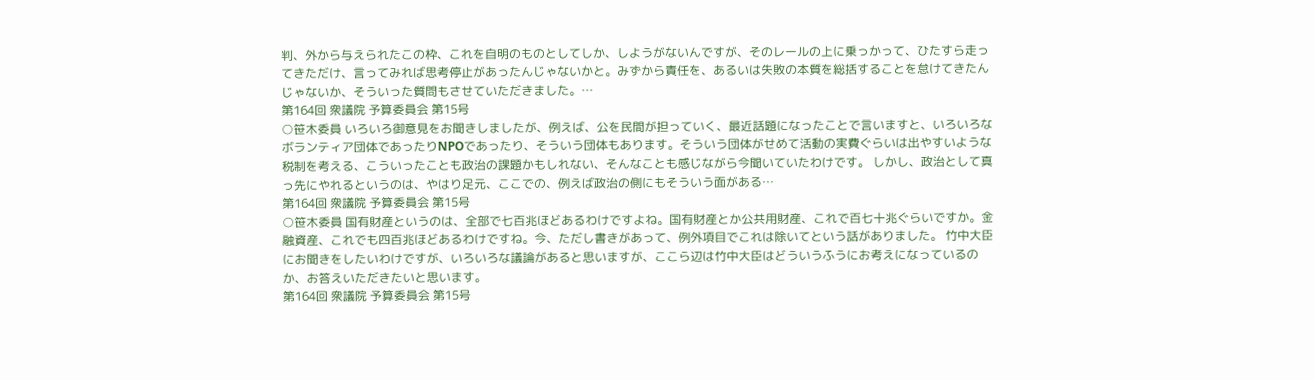判、外から与えられたこの枠、これを自明のものとしてしか、しようがないんですが、そのレールの上に乗っかって、ひたすら走ってきただけ、言ってみれば思考停止があったんじゃないかと。みずから責任を、あるいは失敗の本質を総括することを怠けてきたんじゃないか、そういった質問もさせていただきました。…
第164回 衆議院 予算委員会 第15号
○笹木委員 いろいろ御意見をお聞きしましたが、例えば、公を民間が担っていく、最近話題になったことで言いますと、いろいろなボランティア団体であったりNPOであったり、そういう団体もあります。そういう団体がせめて活動の実費ぐらいは出やすいような税制を考える、こういったことも政治の課題かもしれない、そんなことも感じながら今聞いていたわけです。 しかし、政治として真っ先にやれるというのは、やはり足元、ここでの、例えば政治の側にもそういう面がある…
第164回 衆議院 予算委員会 第15号
○笹木委員 国有財産というのは、全部で七百兆ほどあるわけですよね。国有財産とか公共用財産、これで百七十兆ぐらいですか。金融資産、これでも四百兆ほどあるわけですね。今、ただし書きがあって、例外項目でこれは除いてという話がありました。 竹中大臣にお聞きをしたいわけですが、いろいろな議論があると思いますが、ここら辺は竹中大臣はどういうふうにお考えになっているのか、お答えいただきたいと思います。
第164回 衆議院 予算委員会 第15号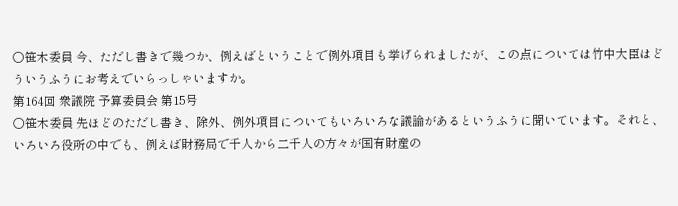○笹木委員 今、ただし書きで幾つか、例えばということで例外項目も挙げられましたが、この点については竹中大臣はどういうふうにお考えでいらっしゃいますか。
第164回 衆議院 予算委員会 第15号
○笹木委員 先ほどのただし書き、除外、例外項目についてもいろいろな議論があるというふうに聞いています。それと、いろいろ役所の中でも、例えば財務局で千人から二千人の方々が国有財産の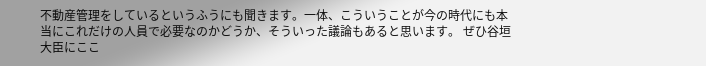不動産管理をしているというふうにも聞きます。一体、こういうことが今の時代にも本当にこれだけの人員で必要なのかどうか、そういった議論もあると思います。 ぜひ谷垣大臣にここ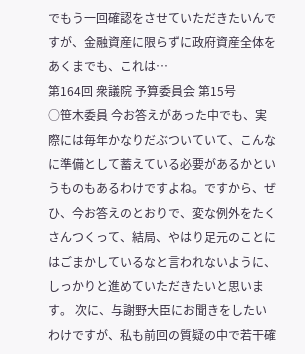でもう一回確認をさせていただきたいんですが、金融資産に限らずに政府資産全体をあくまでも、これは…
第164回 衆議院 予算委員会 第15号
○笹木委員 今お答えがあった中でも、実際には毎年かなりだぶついていて、こんなに準備として蓄えている必要があるかというものもあるわけですよね。ですから、ぜひ、今お答えのとおりで、変な例外をたくさんつくって、結局、やはり足元のことにはごまかしているなと言われないように、しっかりと進めていただきたいと思います。 次に、与謝野大臣にお聞きをしたいわけですが、私も前回の質疑の中で若干確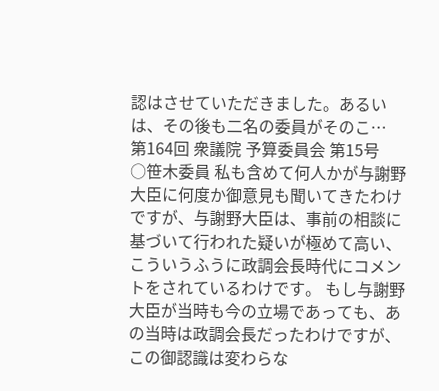認はさせていただきました。あるいは、その後も二名の委員がそのこ…
第164回 衆議院 予算委員会 第15号
○笹木委員 私も含めて何人かが与謝野大臣に何度か御意見も聞いてきたわけですが、与謝野大臣は、事前の相談に基づいて行われた疑いが極めて高い、こういうふうに政調会長時代にコメントをされているわけです。 もし与謝野大臣が当時も今の立場であっても、あの当時は政調会長だったわけですが、この御認識は変わらな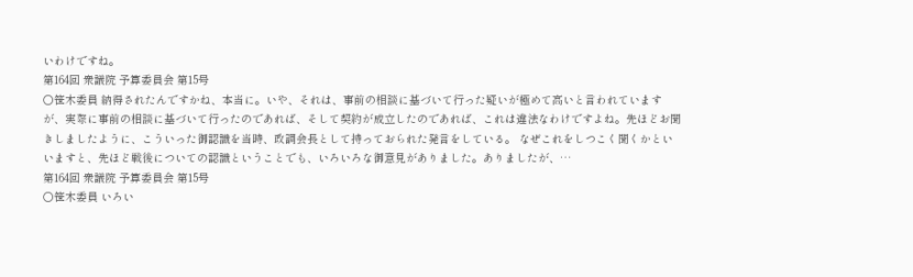いわけですね。
第164回 衆議院 予算委員会 第15号
○笹木委員 納得されたんですかね、本当に。いや、それは、事前の相談に基づいて行った疑いが極めて高いと言われていますが、実際に事前の相談に基づいて行ったのであれば、そして契約が成立したのであれば、これは違法なわけですよね。先ほどお聞きしましたように、こういった御認識を当時、政調会長として持っておられた発言をしている。 なぜこれをしつこく聞くかといいますと、先ほど戦後についての認識ということでも、いろいろな御意見がありました。ありましたが、…
第164回 衆議院 予算委員会 第15号
○笹木委員 いろい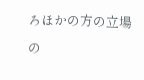ろほかの方の立場の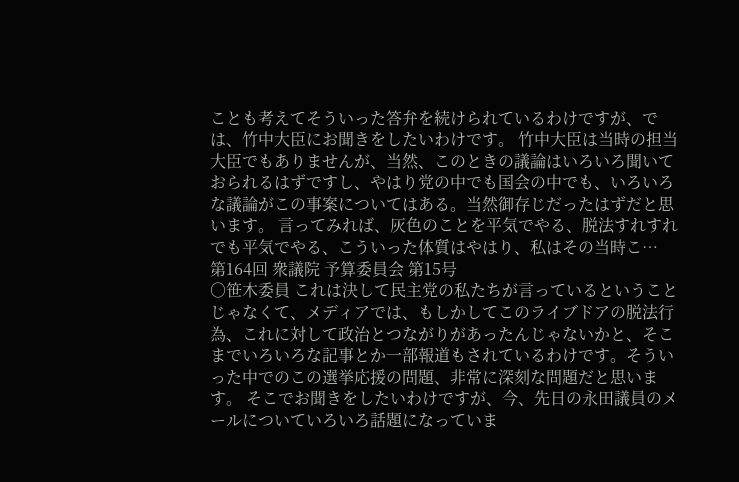ことも考えてそういった答弁を続けられているわけですが、では、竹中大臣にお聞きをしたいわけです。 竹中大臣は当時の担当大臣でもありませんが、当然、このときの議論はいろいろ聞いておられるはずですし、やはり党の中でも国会の中でも、いろいろな議論がこの事案についてはある。当然御存じだったはずだと思います。 言ってみれば、灰色のことを平気でやる、脱法すれすれでも平気でやる、こういった体質はやはり、私はその当時こ…
第164回 衆議院 予算委員会 第15号
○笹木委員 これは決して民主党の私たちが言っているということじゃなくて、メディアでは、もしかしてこのライブドアの脱法行為、これに対して政治とつながりがあったんじゃないかと、そこまでいろいろな記事とか一部報道もされているわけです。そういった中でのこの選挙応援の問題、非常に深刻な問題だと思います。 そこでお聞きをしたいわけですが、今、先日の永田議員のメールについていろいろ話題になっていま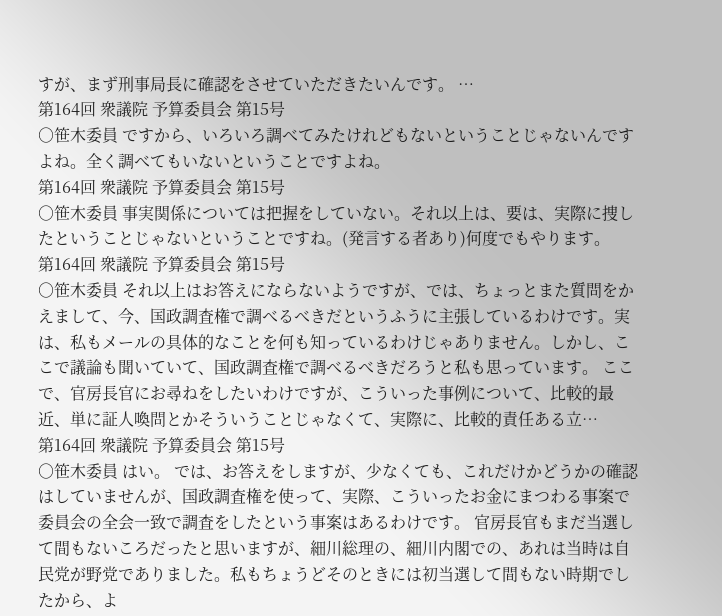すが、まず刑事局長に確認をさせていただきたいんです。 …
第164回 衆議院 予算委員会 第15号
○笹木委員 ですから、いろいろ調べてみたけれどもないということじゃないんですよね。全く調べてもいないということですよね。
第164回 衆議院 予算委員会 第15号
○笹木委員 事実関係については把握をしていない。それ以上は、要は、実際に捜したということじゃないということですね。(発言する者あり)何度でもやります。
第164回 衆議院 予算委員会 第15号
○笹木委員 それ以上はお答えにならないようですが、では、ちょっとまた質問をかえまして、今、国政調査権で調べるべきだというふうに主張しているわけです。実は、私もメールの具体的なことを何も知っているわけじゃありません。しかし、ここで議論も聞いていて、国政調査権で調べるべきだろうと私も思っています。 ここで、官房長官にお尋ねをしたいわけですが、こういった事例について、比較的最近、単に証人喚問とかそういうことじゃなくて、実際に、比較的責任ある立…
第164回 衆議院 予算委員会 第15号
○笹木委員 はい。 では、お答えをしますが、少なくても、これだけかどうかの確認はしていませんが、国政調査権を使って、実際、こういったお金にまつわる事案で委員会の全会一致で調査をしたという事案はあるわけです。 官房長官もまだ当選して間もないころだったと思いますが、細川総理の、細川内閣での、あれは当時は自民党が野党でありました。私もちょうどそのときには初当選して間もない時期でしたから、よ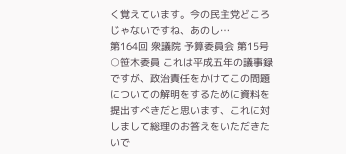く覚えています。今の民主党どころじゃないですね、あのし…
第164回 衆議院 予算委員会 第15号
○笹木委員 これは平成五年の議事録ですが、政治責任をかけてこの問題についての解明をするために資料を提出すべきだと思います、これに対しまして総理のお答えをいただきたいで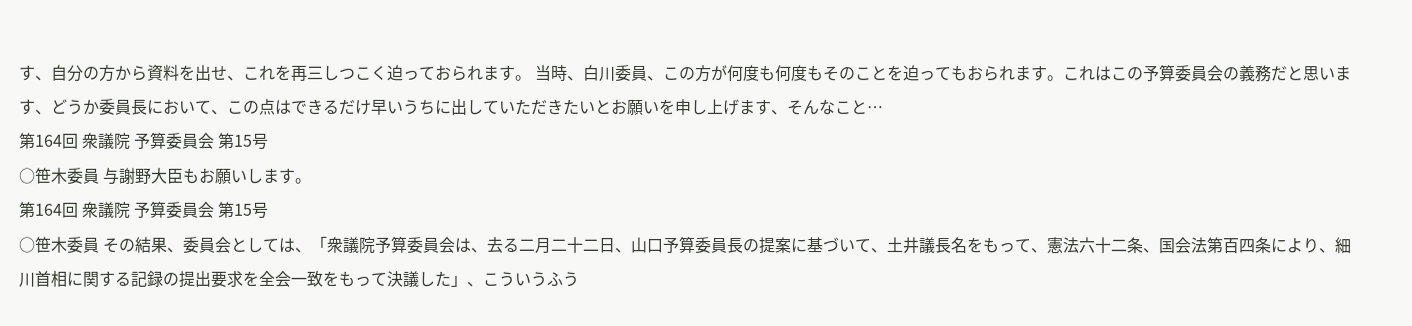す、自分の方から資料を出せ、これを再三しつこく迫っておられます。 当時、白川委員、この方が何度も何度もそのことを迫ってもおられます。これはこの予算委員会の義務だと思います、どうか委員長において、この点はできるだけ早いうちに出していただきたいとお願いを申し上げます、そんなこと…
第164回 衆議院 予算委員会 第15号
○笹木委員 与謝野大臣もお願いします。
第164回 衆議院 予算委員会 第15号
○笹木委員 その結果、委員会としては、「衆議院予算委員会は、去る二月二十二日、山口予算委員長の提案に基づいて、土井議長名をもって、憲法六十二条、国会法第百四条により、細川首相に関する記録の提出要求を全会一致をもって決議した」、こういうふう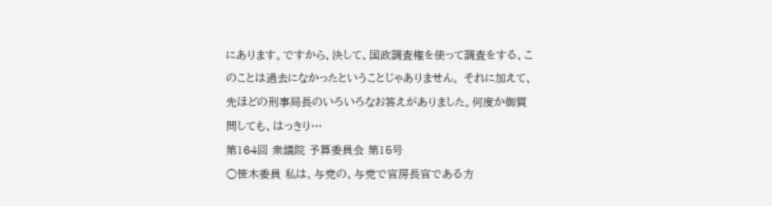にあります。ですから、決して、国政調査権を使って調査をする、このことは過去になかったということじゃありません。 それに加えて、先ほどの刑事局長のいろいろなお答えがありました。何度か御質問しても、はっきり…
第164回 衆議院 予算委員会 第15号
○笹木委員 私は、与党の、与党で官房長官である方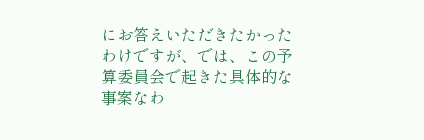にお答えいただきたかったわけですが、では、この予算委員会で起きた具体的な事案なわ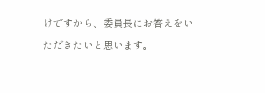けですから、委員長にお答えをいただきたいと思います。